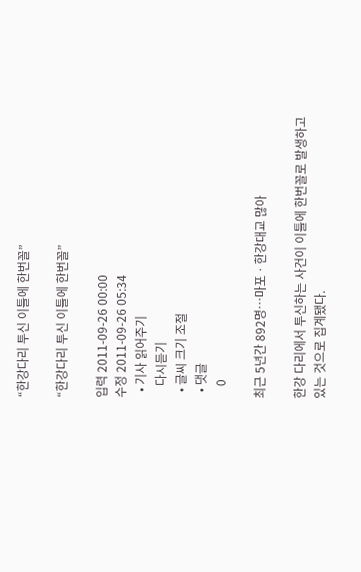“한강다리 투신 이틀에 한번꼴”

“한강다리 투신 이틀에 한번꼴”

입력 2011-09-26 00:00
수정 2011-09-26 05:34
  • 기사 읽어주기
    다시듣기
  • 글씨 크기 조절
  • 댓글
    0

최근 5년간 892명…마포ㆍ한강대교 많아

한강 다리에서 투신하는 사건이 이틀에 한번꼴로 발생하고 있는 것으로 집계됐다.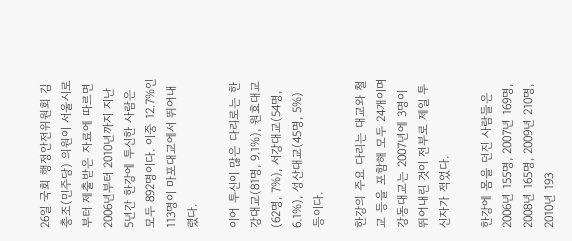26일 국회 행정안전위원회 김충조(민주당) 의원이 서울시로부터 제출받은 자료에 따르면 2006년부터 2010년까지 지난 5년간 한강에 투신한 사람은 모두 892명이다. 이중 12.7%인 113명이 마포대교에서 뛰어내렸다.

이어 투신이 많은 다리로는 한강대교(81명, 9.1%), 원효대교(62명, 7%), 서강대교(54명, 6.1%), 성산대교(45명, 5%) 등이다.

한강의 주요 다리는 대교와 철교 등을 포함해 모두 24개이며 강동대교는 2007년에 3명이 뛰어내린 것이 전부로 제일 투신자가 적었다.

한강에 몸을 던진 사람들은 2006년 155명, 2007년 169명, 2008년 165명, 2009년 210명, 2010년 193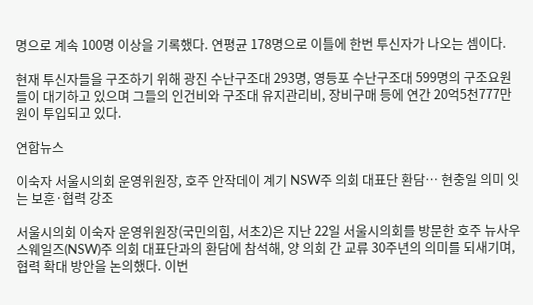명으로 계속 100명 이상을 기록했다. 연평균 178명으로 이틀에 한번 투신자가 나오는 셈이다.

현재 투신자들을 구조하기 위해 광진 수난구조대 293명, 영등포 수난구조대 599명의 구조요원들이 대기하고 있으며 그들의 인건비와 구조대 유지관리비, 장비구매 등에 연간 20억5천777만원이 투입되고 있다.

연합뉴스

이숙자 서울시의회 운영위원장, 호주 안작데이 계기 NSW주 의회 대표단 환담… 현충일 의미 잇는 보훈·협력 강조

서울시의회 이숙자 운영위원장(국민의힘, 서초2)은 지난 22일 서울시의회를 방문한 호주 뉴사우스웨일즈(NSW)주 의회 대표단과의 환담에 참석해, 양 의회 간 교류 30주년의 의미를 되새기며, 협력 확대 방안을 논의했다. 이번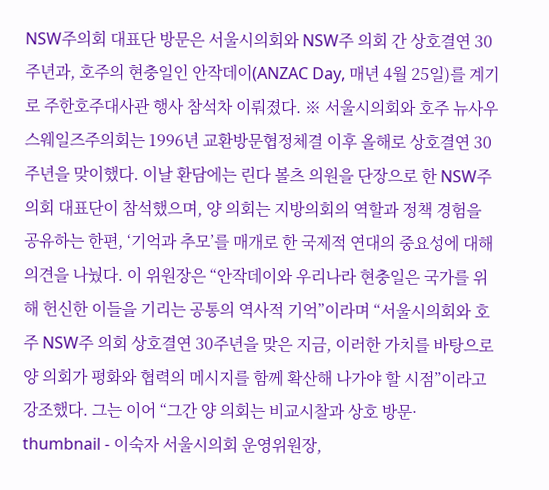NSW주의회 대표단 방문은 서울시의회와 NSW주 의회 간 상호결연 30주년과, 호주의 현충일인 안작데이(ANZAC Day, 매년 4월 25일)를 계기로 주한호주대사관 행사 참석차 이뤄졌다. ※ 서울시의회와 호주 뉴사우스웨일즈주의회는 1996년 교환방문협정체결 이후 올해로 상호결연 30주년을 맞이했다. 이날 환담에는 린다 볼츠 의원을 단장으로 한 NSW주 의회 대표단이 참석했으며, 양 의회는 지방의회의 역할과 정책 경험을 공유하는 한편, ‘기억과 추모’를 매개로 한 국제적 연대의 중요성에 대해 의견을 나눴다. 이 위원장은 “안작데이와 우리나라 현충일은 국가를 위해 헌신한 이들을 기리는 공통의 역사적 기억”이라며 “서울시의회와 호주 NSW주 의회 상호결연 30주년을 맞은 지금, 이러한 가치를 바탕으로 양 의회가 평화와 협력의 메시지를 함께 확산해 나가야 할 시점”이라고 강조했다. 그는 이어 “그간 양 의회는 비교시찰과 상호 방문·
thumbnail - 이숙자 서울시의회 운영위원장,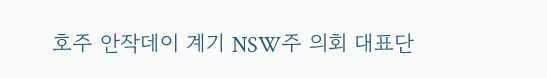호주 안작데이 계기 NSW주 의회 대표단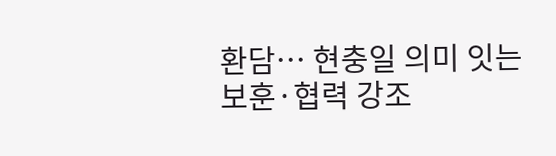환담… 현충일 의미 잇는 보훈·협력 강조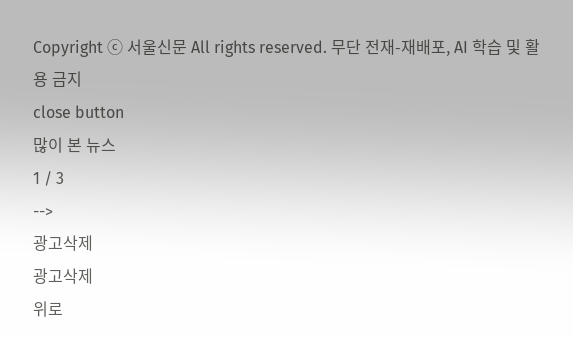Copyright ⓒ 서울신문 All rights reserved. 무단 전재-재배포, AI 학습 및 활용 금지
close button
많이 본 뉴스
1 / 3
-->
광고삭제
광고삭제
위로